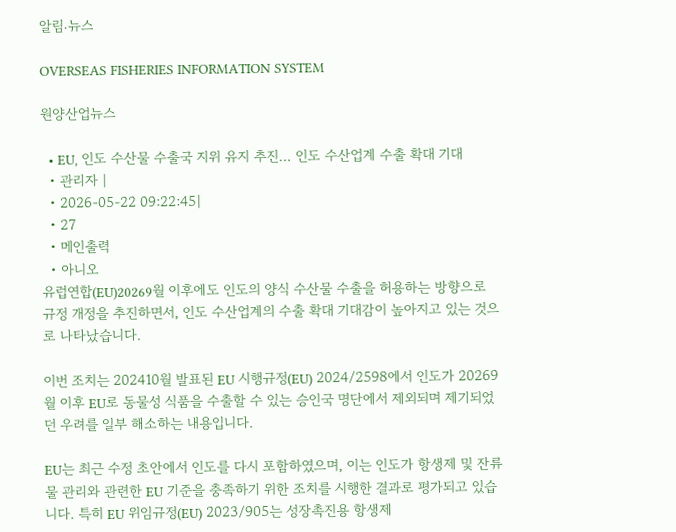알림⋅뉴스

OVERSEAS FISHERIES INFORMATION SYSTEM

원양산업뉴스

  • EU, 인도 수산물 수출국 지위 유지 추진… 인도 수산업계 수출 확대 기대
  • 관리자 |
  • 2026-05-22 09:22:45|
  • 27
  • 메인출력
  • 아니오
유럽연합(EU)20269월 이후에도 인도의 양식 수산물 수출을 허용하는 방향으로 규정 개정을 추진하면서, 인도 수산업계의 수출 확대 기대감이 높아지고 있는 것으로 나타났습니다.

이번 조치는 202410월 발표된 EU 시행규정(EU) 2024/2598에서 인도가 20269월 이후 EU로 동물성 식품을 수출할 수 있는 승인국 명단에서 제외되며 제기되었던 우려를 일부 해소하는 내용입니다.

EU는 최근 수정 초안에서 인도를 다시 포함하였으며, 이는 인도가 항생제 및 잔류물 관리와 관련한 EU 기준을 충족하기 위한 조치를 시행한 결과로 평가되고 있습니다. 특히 EU 위임규정(EU) 2023/905는 성장촉진용 항생제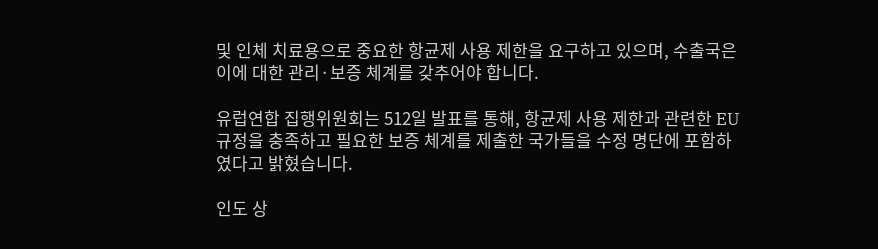및 인체 치료용으로 중요한 항균제 사용 제한을 요구하고 있으며, 수출국은 이에 대한 관리·보증 체계를 갖추어야 합니다.

유럽연합 집행위원회는 512일 발표를 통해, 항균제 사용 제한과 관련한 EU 규정을 충족하고 필요한 보증 체계를 제출한 국가들을 수정 명단에 포함하였다고 밝혔습니다.

인도 상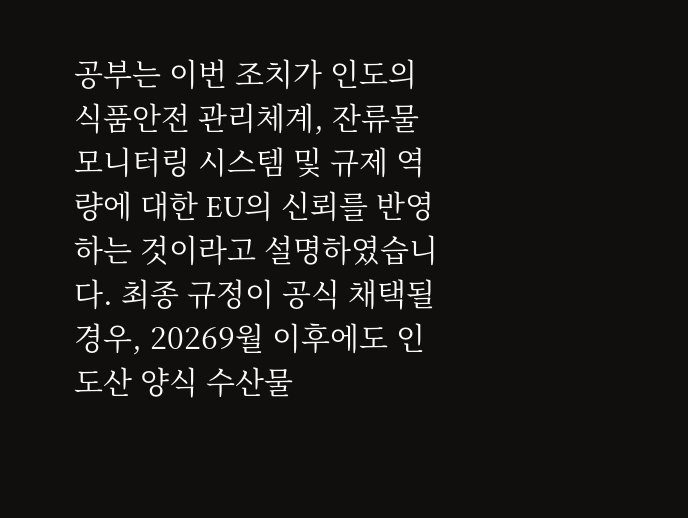공부는 이번 조치가 인도의 식품안전 관리체계, 잔류물 모니터링 시스템 및 규제 역량에 대한 EU의 신뢰를 반영하는 것이라고 설명하였습니다. 최종 규정이 공식 채택될 경우, 20269월 이후에도 인도산 양식 수산물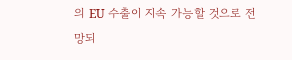의 EU 수출이 지속 가능할 것으로 전망되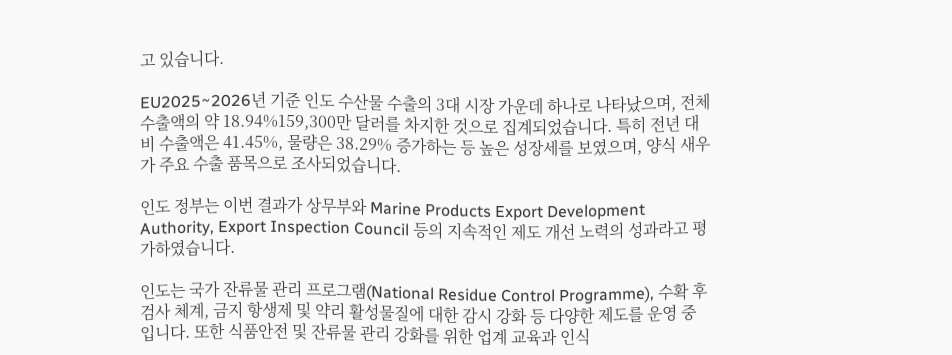고 있습니다.

EU2025~2026년 기준 인도 수산물 수출의 3대 시장 가운데 하나로 나타났으며, 전체 수출액의 약 18.94%159,300만 달러를 차지한 것으로 집계되었습니다. 특히 전년 대비 수출액은 41.45%, 물량은 38.29% 증가하는 등 높은 성장세를 보였으며, 양식 새우가 주요 수출 품목으로 조사되었습니다.

인도 정부는 이번 결과가 상무부와 Marine Products Export Development Authority, Export Inspection Council 등의 지속적인 제도 개선 노력의 성과라고 평가하였습니다.

인도는 국가 잔류물 관리 프로그램(National Residue Control Programme), 수확 후 검사 체계, 금지 항생제 및 약리 활성물질에 대한 감시 강화 등 다양한 제도를 운영 중입니다. 또한 식품안전 및 잔류물 관리 강화를 위한 업계 교육과 인식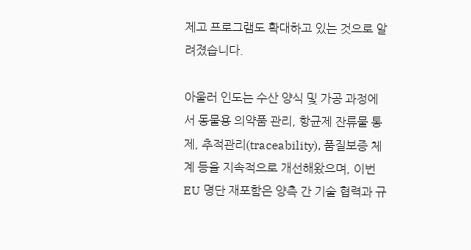제고 프로그램도 확대하고 있는 것으로 알려졌습니다.

아울러 인도는 수산 양식 및 가공 과정에서 동물용 의약품 관리, 항균제 잔류물 통제, 추적관리(traceability), 품질보증 체계 등을 지속적으로 개선해왔으며, 이번 EU 명단 재포함은 양측 간 기술 협력과 규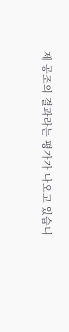제 공조의 결과라는 평가가 나오고 있습니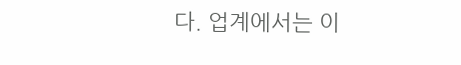다. 업계에서는 이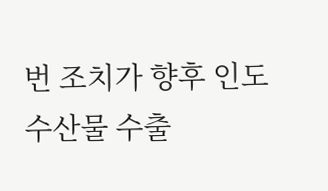번 조치가 향후 인도 수산물 수출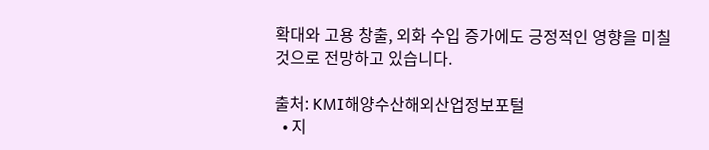확대와 고용 창출, 외화 수입 증가에도 긍정적인 영향을 미칠 것으로 전망하고 있습니다.

출처: KMI해양수산해외산업정보포털
  • 지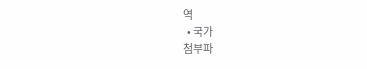역
  • 국가
첨부파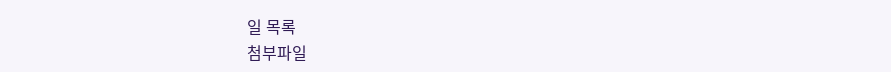일 목록
첨부파일